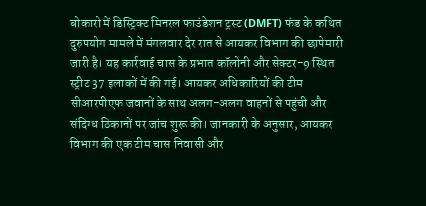बोकारो में डिस्ट्रिक्ट मिनरल फाउंडेशन ट्रस्ट (DMFT) फंड के कथित दुरुपयोग मामले में मंगलवार देर रात से आयकर विभाग की छापेमारी जारी है। यह कार्रवाई चास के प्रभात कॉलोनी और सेक्टर-9 स्थित स्ट्रीट 37 इलाकों में की गई। आयकर अधिकारियों की टीम सीआरपीएफ जवानों के साथ अलग-अलग वाहनों से पहुंची और संदिग्ध ठिकानों पर जांच शुरू की। जानकारी के अनुसार, आयकर विभाग की एक टीम चास निवासी और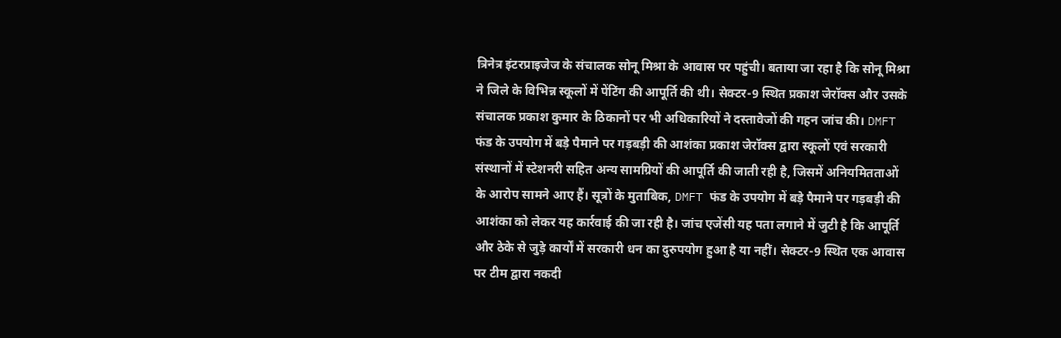त्रिनेत्र इंटरप्राइजेज के संचालक सोनू मिश्रा के आवास पर पहुंची। बताया जा रहा है कि सोनू मिश्रा ने जिले के विभिन्न स्कूलों में पेंटिंग की आपूर्ति की थी। सेक्टर-9 स्थित प्रकाश जेरॉक्स और उसके संचालक प्रकाश कुमार के ठिकानों पर भी अधिकारियों ने दस्तावेजों की गहन जांच की। DMFT फंड के उपयोग में बड़े पैमाने पर गड़बड़ी की आशंका प्रकाश जेरॉक्स द्वारा स्कूलों एवं सरकारी संस्थानों में स्टेशनरी सहित अन्य सामग्रियों की आपूर्ति की जाती रही है, जिसमें अनियमितताओं के आरोप सामने आए हैं। सूत्रों के मुताबिक, DMFT फंड के उपयोग में बड़े पैमाने पर गड़बड़ी की आशंका को लेकर यह कार्रवाई की जा रही है। जांच एजेंसी यह पता लगाने में जुटी है कि आपूर्ति और ठेके से जुड़े कार्यों में सरकारी धन का दुरुपयोग हुआ है या नहीं। सेक्टर-9 स्थित एक आवास पर टीम द्वारा नकदी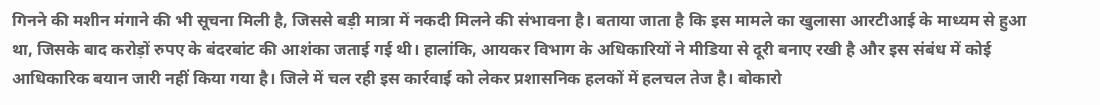गिनने की मशीन मंगाने की भी सूचना मिली है, जिससे बड़ी मात्रा में नकदी मिलने की संभावना है। बताया जाता है कि इस मामले का खुलासा आरटीआई के माध्यम से हुआ था, जिसके बाद करोड़ों रुपए के बंदरबांट की आशंका जताई गई थी। हालांकि, आयकर विभाग के अधिकारियों ने मीडिया से दूरी बनाए रखी है और इस संबंध में कोई आधिकारिक बयान जारी नहीं किया गया है। जिले में चल रही इस कार्रवाई को लेकर प्रशासनिक हलकों में हलचल तेज है। बोकारो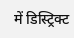में डिस्ट्रिक्ट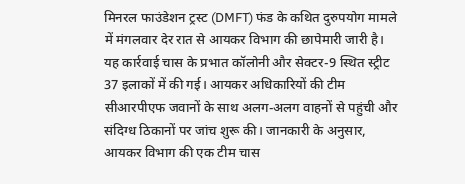मिनरल फाउंडेशन ट्रस्ट (DMFT) फंड के कथित दुरुपयोग मामले में मंगलवार देर रात से आयकर विभाग की छापेमारी जारी है। यह कार्रवाई चास के प्रभात कॉलोनी और सेक्टर-9 स्थित स्ट्रीट 37 इलाकों में की गई। आयकर अधिकारियों की टीम सीआरपीएफ जवानों के साथ अलग-अलग वाहनों से पहुंची और संदिग्ध ठिकानों पर जांच शुरू की। जानकारी के अनुसार, आयकर विभाग की एक टीम चास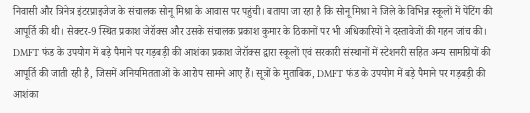निवासी और त्रिनेत्र इंटरप्राइजेज के संचालक सोनू मिश्रा के आवास पर पहुंची। बताया जा रहा है कि सोनू मिश्रा ने जिले के विभिन्न स्कूलों में पेंटिंग की आपूर्ति की थी। सेक्टर-9 स्थित प्रकाश जेरॉक्स और उसके संचालक प्रकाश कुमार के ठिकानों पर भी अधिकारियों ने दस्तावेजों की गहन जांच की। DMFT फंड के उपयोग में बड़े पैमाने पर गड़बड़ी की आशंका प्रकाश जेरॉक्स द्वारा स्कूलों एवं सरकारी संस्थानों में स्टेशनरी सहित अन्य सामग्रियों की आपूर्ति की जाती रही है, जिसमें अनियमितताओं के आरोप सामने आए हैं। सूत्रों के मुताबिक, DMFT फंड के उपयोग में बड़े पैमाने पर गड़बड़ी की आशंका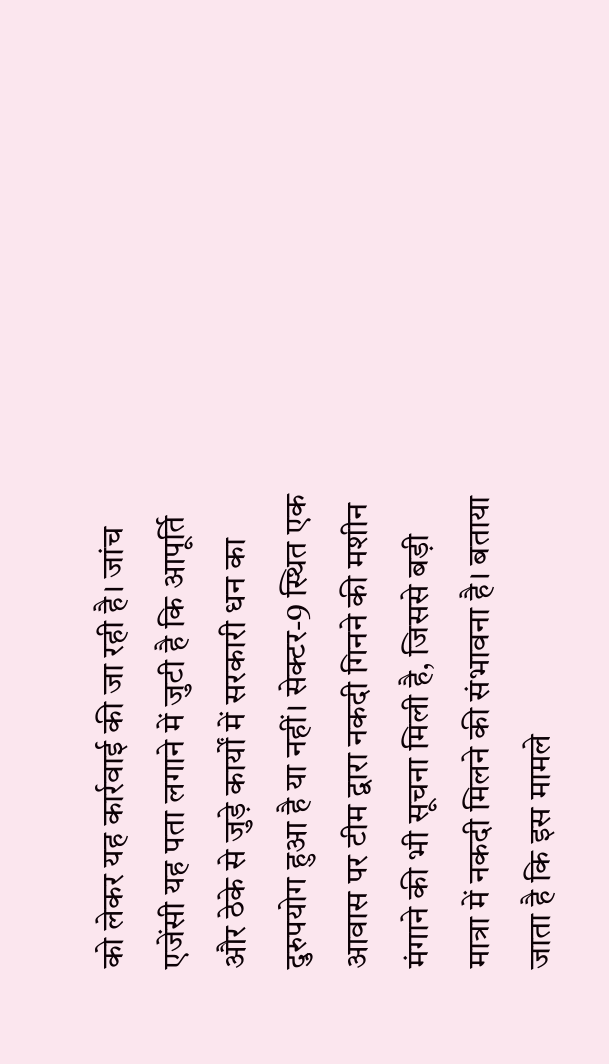को लेकर यह कार्रवाई की जा रही है। जांच एजेंसी यह पता लगाने में जुटी है कि आपूर्ति और ठेके से जुड़े कार्यों में सरकारी धन का दुरुपयोग हुआ है या नहीं। सेक्टर-9 स्थित एक आवास पर टीम द्वारा नकदी गिनने की मशीन मंगाने की भी सूचना मिली है, जिससे बड़ी मात्रा में नकदी मिलने की संभावना है। बताया जाता है कि इस मामले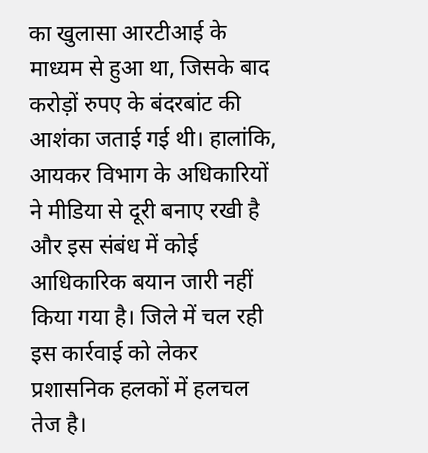का खुलासा आरटीआई के माध्यम से हुआ था, जिसके बाद करोड़ों रुपए के बंदरबांट की आशंका जताई गई थी। हालांकि, आयकर विभाग के अधिकारियों ने मीडिया से दूरी बनाए रखी है और इस संबंध में कोई आधिकारिक बयान जारी नहीं किया गया है। जिले में चल रही इस कार्रवाई को लेकर प्रशासनिक हलकों में हलचल तेज है।